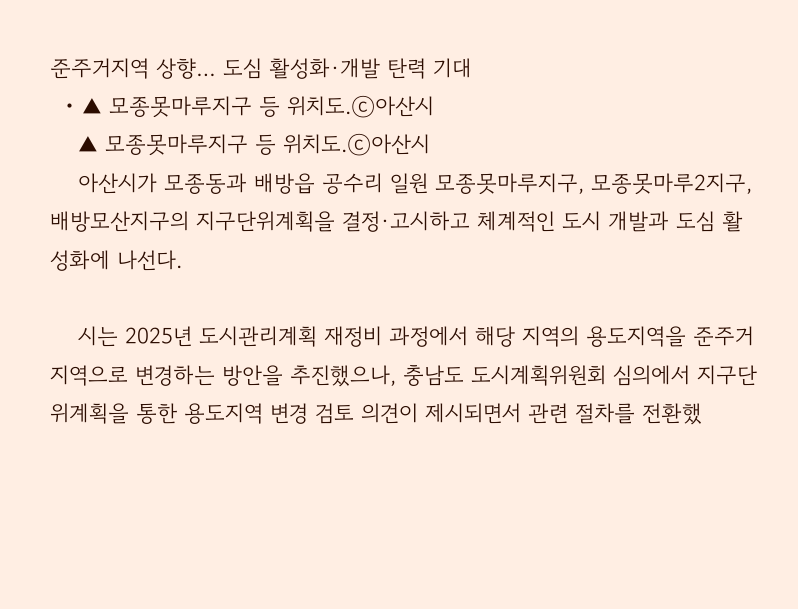준주거지역 상향… 도심 활성화·개발 탄력 기대
  • ▲ 모종못마루지구 등 위치도.ⓒ아산시
    ▲ 모종못마루지구 등 위치도.ⓒ아산시
    아산시가 모종동과 배방읍 공수리 일원 모종못마루지구, 모종못마루2지구, 배방모산지구의 지구단위계획을 결정·고시하고 체계적인 도시 개발과 도심 활성화에 나선다.

    시는 2025년 도시관리계획 재정비 과정에서 해당 지역의 용도지역을 준주거지역으로 변경하는 방안을 추진했으나, 충남도 도시계획위원회 심의에서 지구단위계획을 통한 용도지역 변경 검토 의견이 제시되면서 관련 절차를 전환했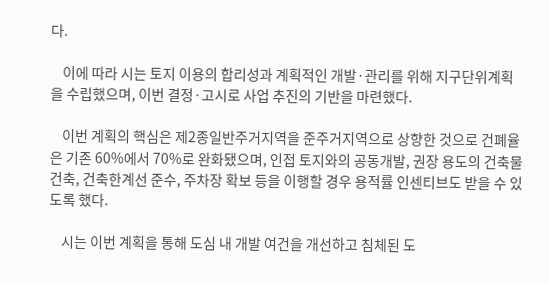다.

    이에 따라 시는 토지 이용의 합리성과 계획적인 개발·관리를 위해 지구단위계획을 수립했으며, 이번 결정·고시로 사업 추진의 기반을 마련했다.

    이번 계획의 핵심은 제2종일반주거지역을 준주거지역으로 상향한 것으로 건폐율은 기존 60%에서 70%로 완화됐으며, 인접 토지와의 공동개발, 권장 용도의 건축물 건축, 건축한계선 준수, 주차장 확보 등을 이행할 경우 용적률 인센티브도 받을 수 있도록 했다.

    시는 이번 계획을 통해 도심 내 개발 여건을 개선하고 침체된 도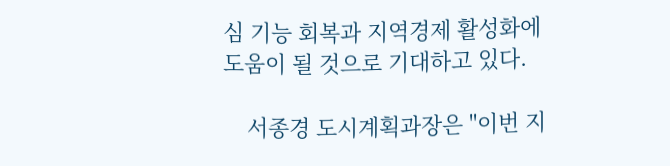심 기능 회복과 지역경제 활성화에 도움이 될 것으로 기대하고 있다.

    서종경 도시계획과장은 "이번 지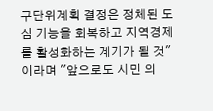구단위계획 결정은 정체된 도심 기능을 회복하고 지역경제를 활성화하는 계기가 될 것"이라며 "앞으로도 시민 의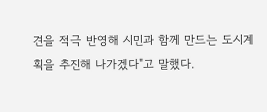견을 적극 반영해 시민과 함께 만드는 도시계획을 추진해 나가겠다"고 말했다.